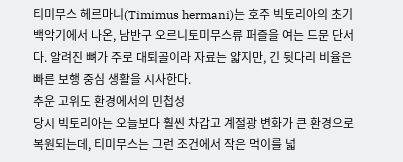티미무스 헤르마니(Timimus hermani)는 호주 빅토리아의 초기 백악기에서 나온, 남반구 오르니토미무스류 퍼즐을 여는 드문 단서다. 알려진 뼈가 주로 대퇴골이라 자료는 얇지만, 긴 뒷다리 비율은 빠른 보행 중심 생활을 시사한다.
추운 고위도 환경에서의 민첩성
당시 빅토리아는 오늘보다 훨씬 차갑고 계절광 변화가 큰 환경으로 복원되는데, 티미무스는 그런 조건에서 작은 먹이를 넓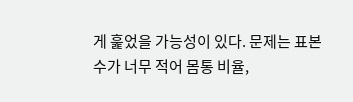게 훑었을 가능성이 있다. 문제는 표본 수가 너무 적어 몸통 비율,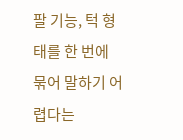팔 기능, 턱 형태를 한 번에 묶어 말하기 어렵다는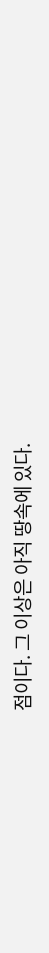점이다. 그 이상은 아직 땅속에 있다.